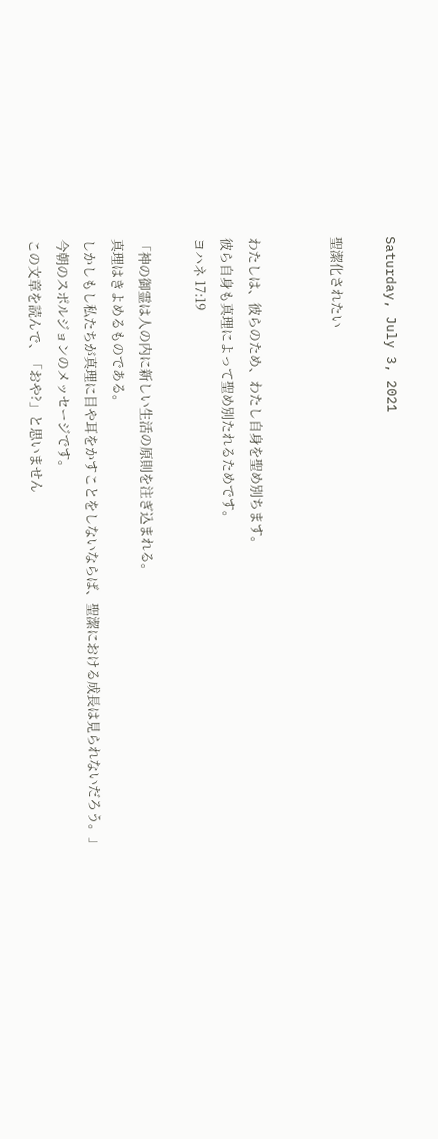Saturday, July 3, 2021

聖潔化されたい


わたしは、彼らのため、わたし自身を聖め別ちます。
彼ら自身も真理によって聖め別たれるためです。
ヨハネ 17:19

「神の御霊は人の内に新しい生活の原則を注ぎ込まれる。
真理はきよめるものである。
しかしもし私たちが真理に目や耳をかすことをしないならば、聖潔における成長は見られないだろう。」
今朝のスポルジョンのメッセージです。
この文章を読んで、「おや?」と思いません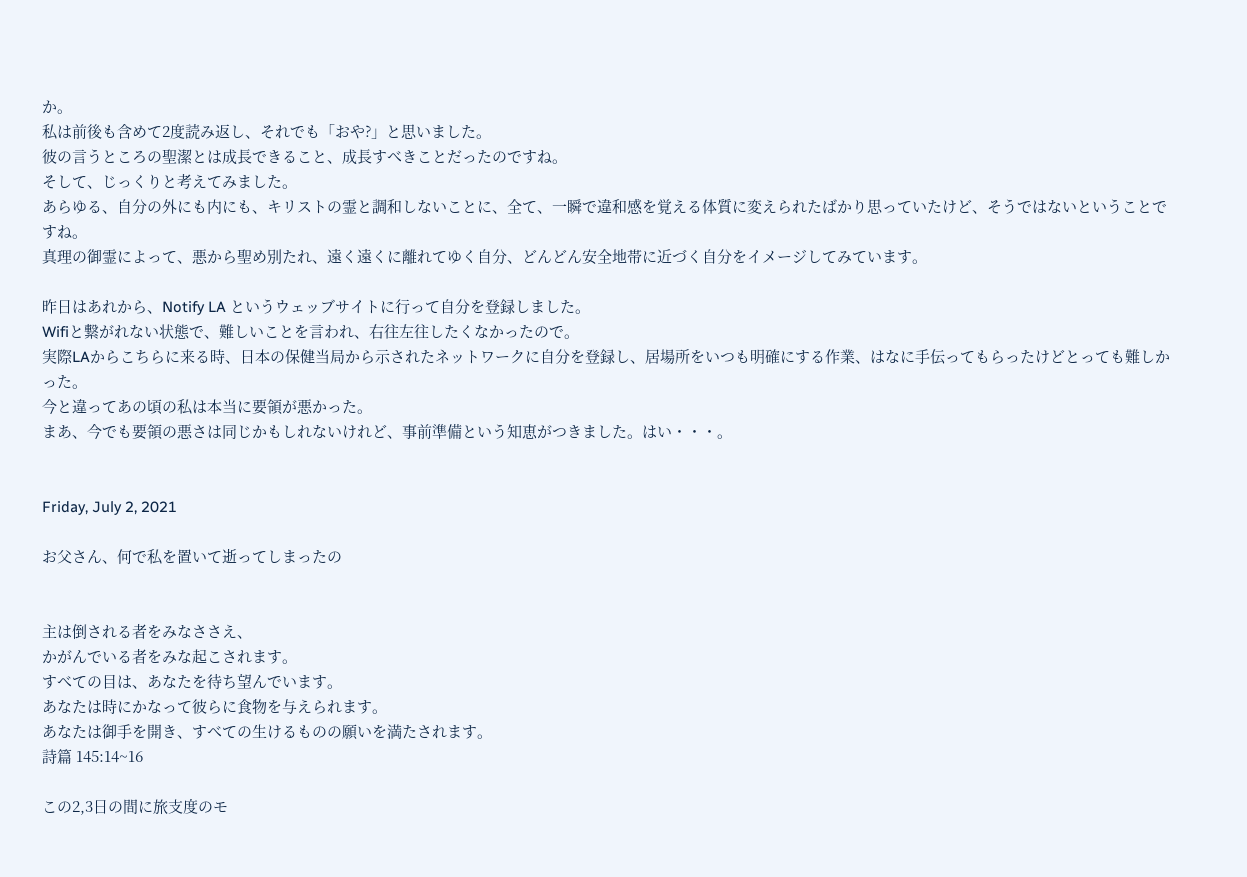か。
私は前後も含めて2度読み返し、それでも「おや?」と思いました。
彼の言うところの聖潔とは成長できること、成長すべきことだったのですね。
そして、じっくりと考えてみました。
あらゆる、自分の外にも内にも、キリストの霊と調和しないことに、全て、一瞬で違和感を覚える体質に変えられたばかり思っていたけど、そうではないということですね。
真理の御霊によって、悪から聖め別たれ、遠く遠くに離れてゆく自分、どんどん安全地帯に近づく自分をイメージしてみています。

昨日はあれから、Notify LA というウェッブサイトに行って自分を登録しました。
Wifiと繋がれない状態で、難しいことを言われ、右往左往したくなかったので。
実際LAからこちらに来る時、日本の保健当局から示されたネットワークに自分を登録し、居場所をいつも明確にする作業、はなに手伝ってもらったけどとっても難しかった。
今と違ってあの頃の私は本当に要領が悪かった。
まあ、今でも要領の悪さは同じかもしれないけれど、事前準備という知恵がつきました。はい・・・。


Friday, July 2, 2021

お父さん、何で私を置いて逝ってしまったの


主は倒される者をみなささえ、
かがんでいる者をみな起こされます。
すべての目は、あなたを待ち望んでいます。
あなたは時にかなって彼らに食物を与えられます。
あなたは御手を開き、すべての生けるものの願いを満たされます。
詩篇 145:14~16

この2,3日の間に旅支度のモ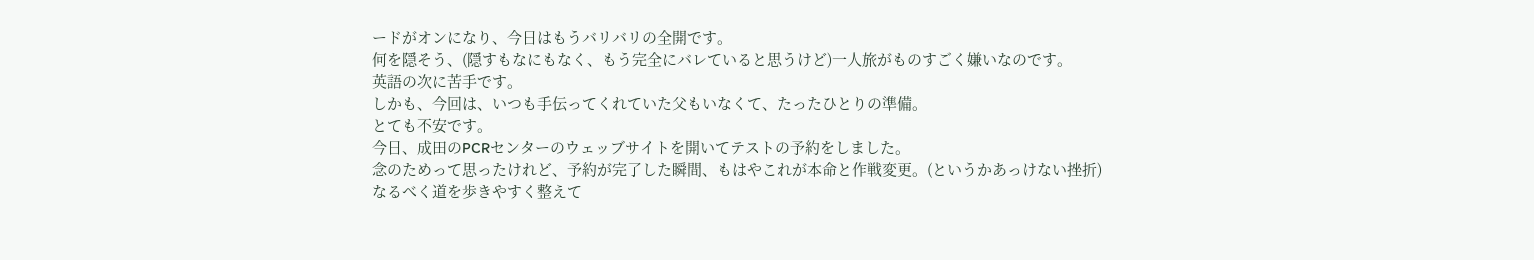ードがオンになり、今日はもうバリバリの全開です。
何を隠そう、(隠すもなにもなく、もう完全にバレていると思うけど)一人旅がものすごく嫌いなのです。
英語の次に苦手です。
しかも、今回は、いつも手伝ってくれていた父もいなくて、たったひとりの準備。
とても不安です。
今日、成田のPCRセンターのウェッブサイトを開いてテストの予約をしました。
念のためって思ったけれど、予約が完了した瞬間、もはやこれが本命と作戦変更。(というかあっけない挫折)
なるべく道を歩きやすく整えて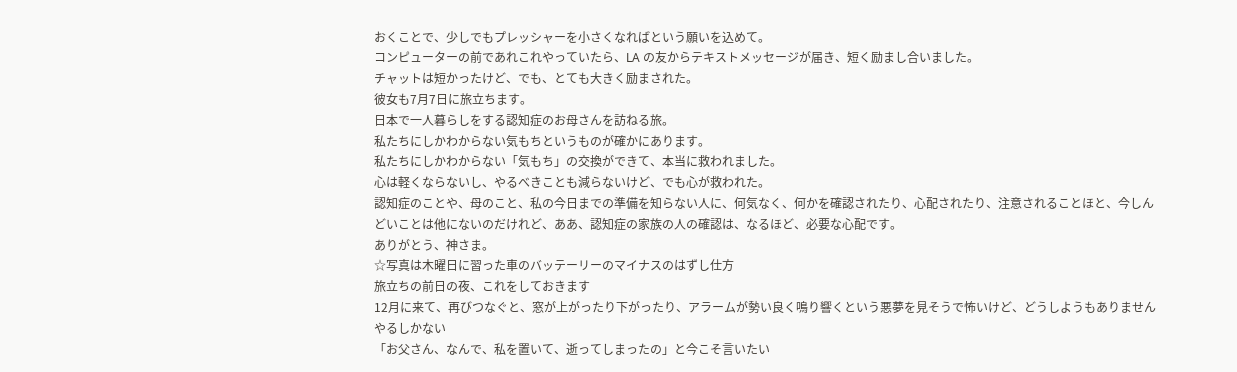おくことで、少しでもプレッシャーを小さくなればという願いを込めて。
コンピューターの前であれこれやっていたら、LA の友からテキストメッセージが届き、短く励まし合いました。
チャットは短かったけど、でも、とても大きく励まされた。
彼女も7月7日に旅立ちます。
日本で一人暮らしをする認知症のお母さんを訪ねる旅。
私たちにしかわからない気もちというものが確かにあります。
私たちにしかわからない「気もち」の交換ができて、本当に救われました。
心は軽くならないし、やるべきことも減らないけど、でも心が救われた。
認知症のことや、母のこと、私の今日までの準備を知らない人に、何気なく、何かを確認されたり、心配されたり、注意されることほと、今しんどいことは他にないのだけれど、ああ、認知症の家族の人の確認は、なるほど、必要な心配です。
ありがとう、神さま。
☆写真は木曜日に習った車のバッテーリーのマイナスのはずし仕方
旅立ちの前日の夜、これをしておきます
12月に来て、再びつなぐと、窓が上がったり下がったり、アラームが勢い良く鳴り響くという悪夢を見そうで怖いけど、どうしようもありません
やるしかない
「お父さん、なんで、私を置いて、逝ってしまったの」と今こそ言いたい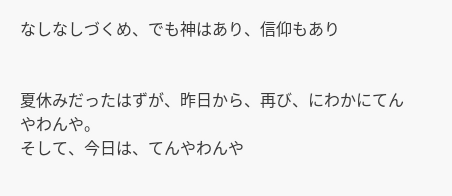なしなしづくめ、でも神はあり、信仰もあり


夏休みだったはずが、昨日から、再び、にわかにてんやわんや。
そして、今日は、てんやわんや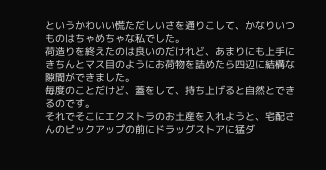というかわいい慌ただしいさを通りこして、かなりいつものはちゃめちゃな私でした。
荷造りを終えたのは良いのだけれど、あまりにも上手にきちんとマス目のようにお荷物を詰めたら四辺に結構な隙間ができました。
毎度のことだけど、蓋をして、持ち上げると自然とできるのです。
それでそこにエクストラのお土産を入れようと、宅配さんのピックアップの前にドラッグストアに猛ダ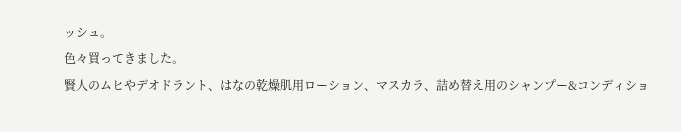ッシュ。
色々買ってきました。
賢人のムヒやデオドラント、はなの乾燥肌用ローション、マスカラ、詰め替え用のシャンプー&コンディショ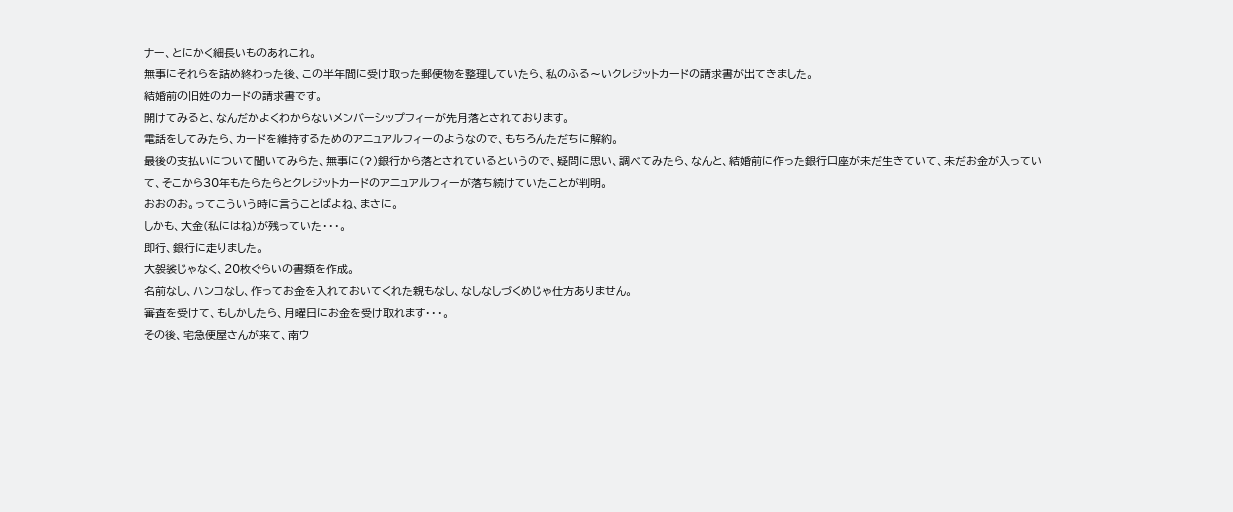ナー、とにかく細長いものあれこれ。
無事にそれらを詰め終わった後、この半年間に受け取った郵便物を整理していたら、私のふる〜いクレジットカードの請求書が出てきました。
結婚前の旧姓のカードの請求書です。
開けてみると、なんだかよくわからないメンバーシップフィーが先月落とされております。
電話をしてみたら、カードを維持するためのアニュアルフィーのようなので、もちろんただちに解約。
最後の支払いについて聞いてみらた、無事に(?)銀行から落とされているというので、疑問に思い、調べてみたら、なんと、結婚前に作った銀行口座が未だ生きていて、未だお金が入っていて、そこから30年もたらたらとクレジットカードのアニュアルフィーが落ち続けていたことが判明。
おおのお。ってこういう時に言うことばよね、まさに。
しかも、大金(私にはね)が残っていた・・・。
即行、銀行に走りました。
大袈裟じゃなく、20枚ぐらいの書類を作成。
名前なし、ハンコなし、作ってお金を入れておいてくれた親もなし、なしなしづくめじゃ仕方ありません。
審査を受けて、もしかしたら、月曜日にお金を受け取れます・・・。
その後、宅急便屋さんが来て、南ウ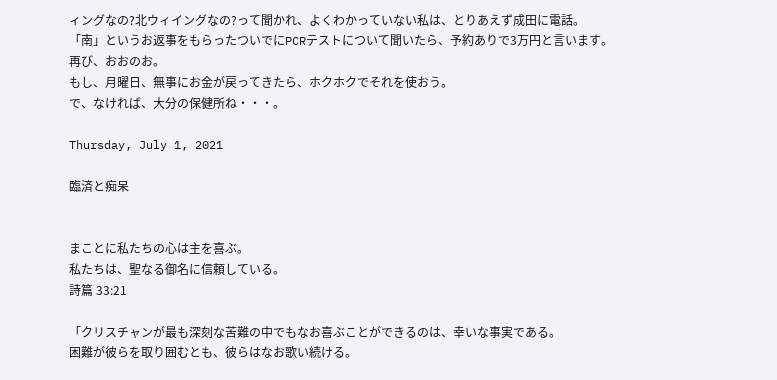ィングなの?北ウィイングなの?って聞かれ、よくわかっていない私は、とりあえず成田に電話。
「南」というお返事をもらったついでにPCRテストについて聞いたら、予約ありで3万円と言います。
再び、おおのお。
もし、月曜日、無事にお金が戻ってきたら、ホクホクでそれを使おう。
で、なければ、大分の保健所ね・・・。

Thursday, July 1, 2021

臨済と痴呆


まことに私たちの心は主を喜ぶ。
私たちは、聖なる御名に信頼している。
詩篇 33:21

「クリスチャンが最も深刻な苦難の中でもなお喜ぶことができるのは、幸いな事実である。
困難が彼らを取り囲むとも、彼らはなお歌い続ける。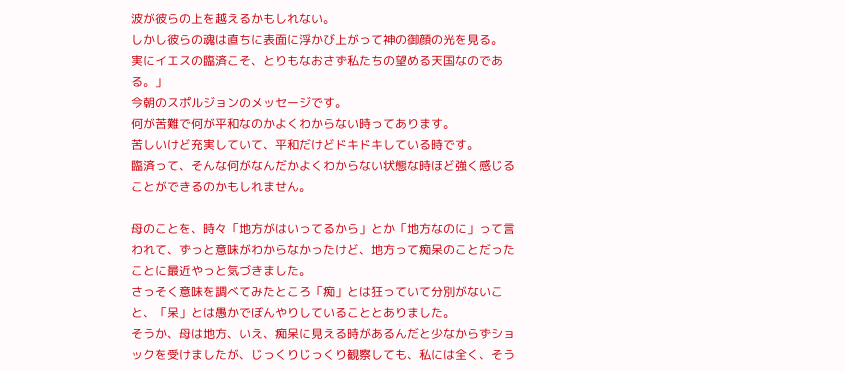波が彼らの上を越えるかもしれない。
しかし彼らの魂は直ちに表面に浮かび上がって神の御顔の光を見る。
実にイエスの臨済こそ、とりもなおさず私たちの望める天国なのである。」
今朝のスポルジョンのメッセージです。
何が苦難で何が平和なのかよくわからない時ってあります。
苦しいけど充実していて、平和だけどドキドキしている時です。
臨済って、そんな何がなんだかよくわからない状態な時ほど強く感じることができるのかもしれません。

母のことを、時々「地方がはいってるから」とか「地方なのに」って言われて、ずっと意味がわからなかったけど、地方って痴呆のことだったことに最近やっと気づきました。
さっそく意味を調べてみたところ「痴」とは狂っていて分別がないこと、「呆」とは愚かでぼんやりしていることとありました。
そうか、母は地方、いえ、痴呆に見える時があるんだと少なからずショックを受けましたが、じっくりじっくり観察しても、私には全く、そう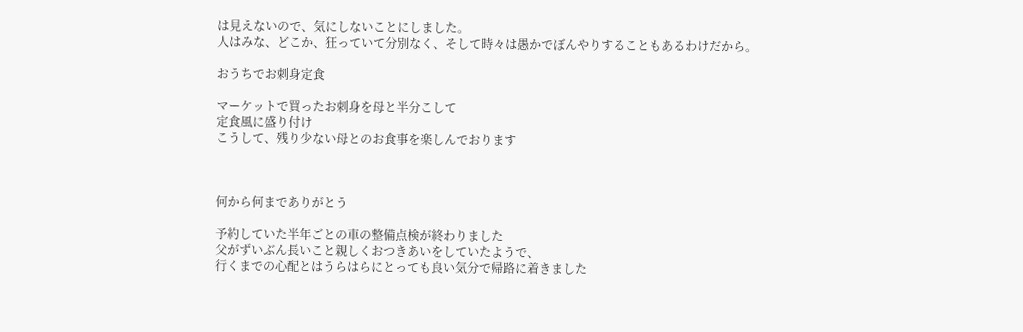は見えないので、気にしないことにしました。
人はみな、どこか、狂っていて分別なく、そして時々は愚かでぼんやりすることもあるわけだから。

おうちでお刺身定食

マーケットで買ったお刺身を母と半分こして
定食風に盛り付け
こうして、残り少ない母とのお食事を楽しんでおります



何から何までありがとう

予約していた半年ごとの車の整備点検が終わりました
父がずいぶん長いこと親しくおつきあいをしていたようで、
行くまでの心配とはうらはらにとっても良い気分で帰路に着きました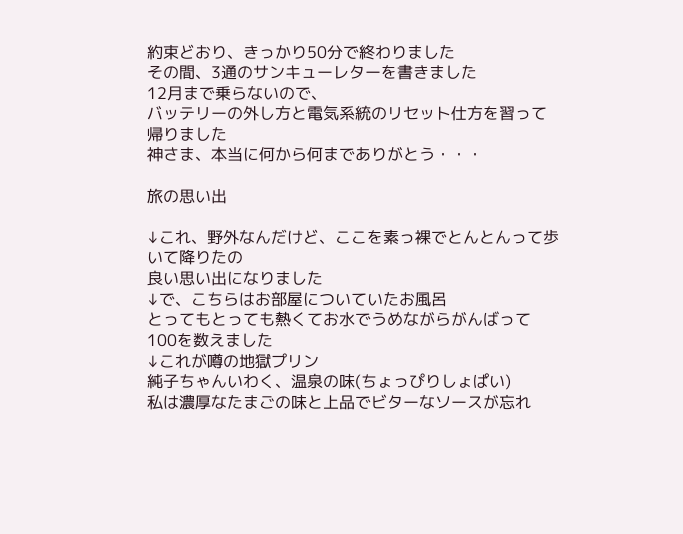約束どおり、きっかり50分で終わりました
その間、3通のサンキューレターを書きました
12月まで乗らないので、
バッテリーの外し方と電気系統のリセット仕方を習って帰りました
神さま、本当に何から何までありがとう・・・

旅の思い出

↓これ、野外なんだけど、ここを素っ裸でとんとんって歩いて降りたの
良い思い出になりました
↓で、こちらはお部屋についていたお風呂
とってもとっても熱くてお水でうめながらがんばって100を数えました
↓これが噂の地獄プリン
純子ちゃんいわく、温泉の味(ちょっぴりしょぱい)
私は濃厚なたまごの味と上品でビターなソースが忘れ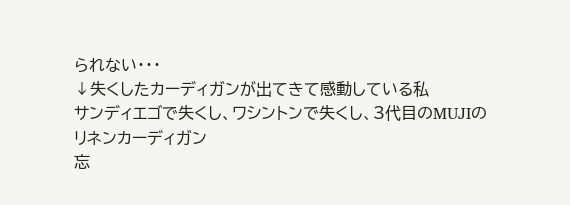られない・・・
↓失くしたカーディガンが出てきて感動している私
サンディエゴで失くし、ワシントンで失くし、3代目のMUJIのリネンカーディガン
忘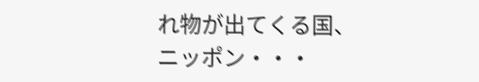れ物が出てくる国、ニッポン・・・